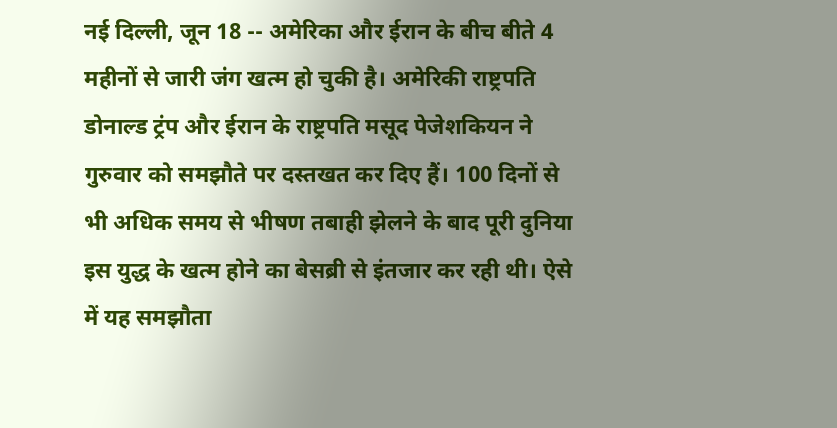नई दिल्ली, जून 18 -- अमेरिका और ईरान के बीच बीते 4 महीनों से जारी जंग खत्म हो चुकी है। अमेरिकी राष्ट्रपति डोनाल्ड ट्रंप और ईरान के राष्ट्रपति मसूद पेजेशकियन ने गुरुवार को समझौते पर दस्तखत कर दिए हैं। 100 दिनों से भी अधिक समय से भीषण तबाही झेलने के बाद पूरी दुनिया इस युद्ध के खत्म होने का बेसब्री से इंतजार कर रही थी। ऐसे में यह समझौता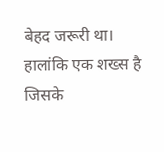बेहद जरूरी था। हालांकि एक शख्स है जिसके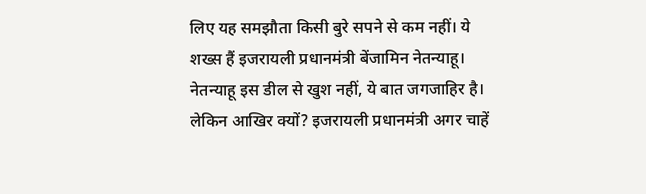लिए यह समझौता किसी बुरे सपने से कम नहीं। ये शख्स हैं इजरायली प्रधानमंत्री बेंजामिन नेतन्याहू। नेतन्याहू इस डील से खुश नहीं, ये बात जगजाहिर है। लेकिन आखिर क्यों? इजरायली प्रधानमंत्री अगर चाहें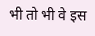भी तो भी वे इस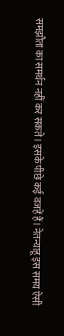समझौता का समर्थन नहीं कर सकते। इसके पीछे कई वजहें हैं। नेतन्याहू इस समय ऐसी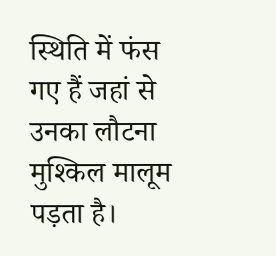स्थिति में फंस गए हैं जहां से उनका लौटना मुश्किल मालूम पड़ता है।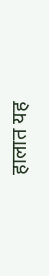हालात यह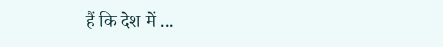हैं कि देश में ...